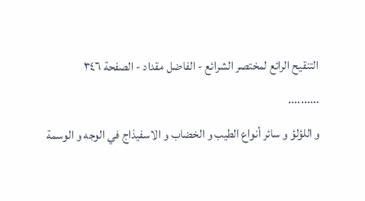التنقيح الرائع لمختصر الشرائع - الفاضل مقداد - الصفحة ٣٤٦
..........
و اللؤلؤ و سائر أنواع الطيب و الخضاب و الاسفيذاج في الوجه و الوسمة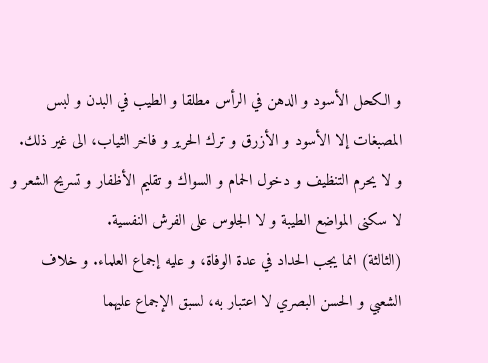و الكحل الأسود و الدهن في الرأس مطلقا و الطيب في البدن و لبس المصبغات إلا الأسود و الأزرق و ترك الحرير و فاخر الثياب، الى غير ذلك.
و لا يحرم التنظيف و دخول الحمام و السواك و تقليم الأظفار و تسريح الشعر و لا سكنى المواضع الطيبة و لا الجلوس على الفرش النفسية.
(الثالثة) انما يجب الحداد في عدة الوفاة، و عليه إجماع العلماء. و خلاف الشعبي و الحسن البصري لا اعتبار به، لسبق الإجماع عليهما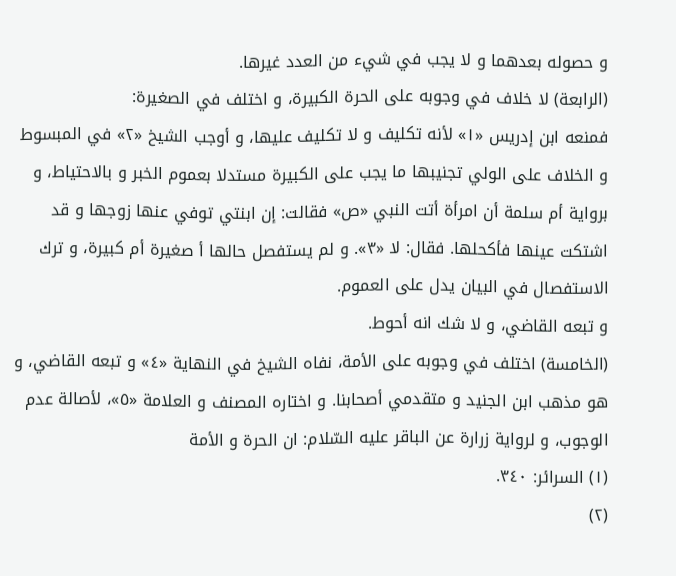و حصوله بعدهما و لا يجب في شيء من العدد غيرها.
(الرابعة) لا خلاف في وجوبه على الحرة الكبيرة، و اختلف في الصغيرة:
فمنعه ابن إدريس «١» لأنه تكليف و لا تكليف عليها، و أوجب الشيخ «٢» في المبسوط و الخلاف على الولي تجنيبها ما يجب على الكبيرة مستدلا بعموم الخبر و بالاحتياط، و برواية أم سلمة أن امرأة أتت النبي «ص» فقالت: إن ابنتي توفي عنها زوجها و قد اشتكت عينها فأكحلها. فقال: لا «٣». و لم يستفصل حالها أ صغيرة أم كبيرة، و ترك الاستفصال في البيان يدل على العموم.
و تبعه القاضي، و لا شك انه أحوط.
(الخامسة) اختلف في وجوبه على الأمة، نفاه الشيخ في النهاية «٤» و تبعه القاضي، و هو مذهب ابن الجنيد و متقدمي أصحابنا. و اختاره المصنف و العلامة «٥»، لأصالة عدم الوجوب، و لرواية زرارة عن الباقر عليه السّلام: ان الحرة و الأمة
(١) السرائر: ٣٤٠.
(٢)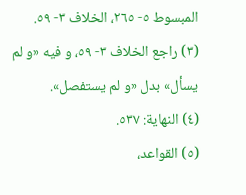المبسوط ٥- ٢٦٥، الخلاف ٣- ٥٩.
(٣) راجع الخلاف ٣- ٥٩، و فيه «و لم يسأل» بدل «و لم يستفصل».
(٤) النهاية: ٥٣٧.
(٥) القواعد،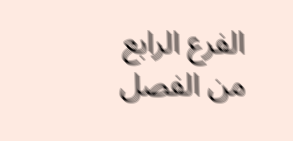الفرع الرابع من الفصل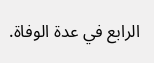الرابع في عدة الوفاة.